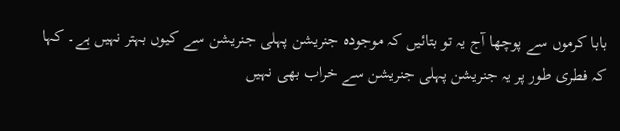بابا کرموں سے پوچھا آج یہ تو بتائیں کہ موجودہ جنریشن پہلی جنریشن سے کیوں بہتر نہیں ہے۔ کہا کہ فطری طور پر یہ جنریشن پہلی جنریشن سے خراب بھی نہیں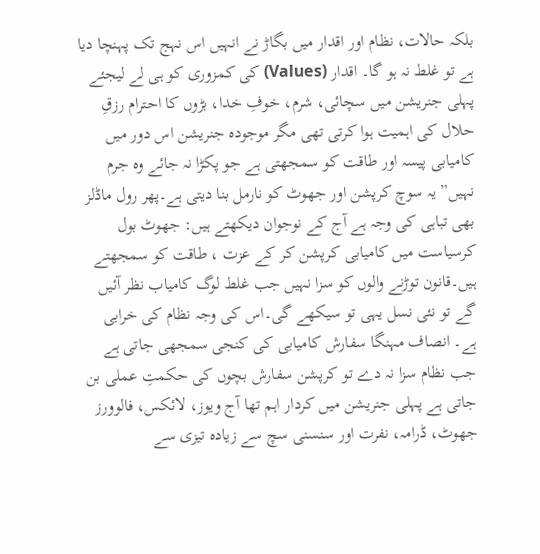بلکہ حالات، نظام اور اقدار میں بگاڑ نے انہیں اس نہج تک پہنچا دیا ہے تو غلط نہ ہو گا۔ اقدار (Values) کی کمزوری کو ہی لے لیجئے پہلی جنریشن میں سچائی، شرم، خوفِ خدا، بڑوں کا احترام رزقِ حلال کی اہمیت ہوا کرتی تھی مگر موجودہ جنریشن اس دور میں کامیابی پیسہ اور طاقت کو سمجھتی ہے جو پکڑا نہ جائے وہ جرم نہیں” یہ سوچ کرپشن اور جھوٹ کو نارمل بنا دیتی ہے۔پھر رول ماڈلز بھی تباہی کی وجہ ہے آج کے نوجوان دیکھتے ہیں: جھوٹ بول کرسیاست میں کامیابی کرپشن کر کے عزت ، طاقت کو سمجھتے ہیں۔قانون توڑنے والوں کو سزا نہیں جب غلط لوگ کامیاب نظر آئیں گے تو نئی نسل یہی تو سیکھے گی۔اس کی وجہ نظام کی خرابی ہے۔ انصاف مہنگا سفارش کامیابی کی کنجی سمجھی جاتی ہے جب نظام سزا نہ دے تو کرپشن سفارش بچوں کی حکمتِ عملی بن جاتی ہے پہلی جنریشن میں کردار اہم تھا آج ویوز، لائکس، فالوورز جھوٹ، ڈرامہ، نفرت اور سنسنی سچ سے زیادہ تیزی سے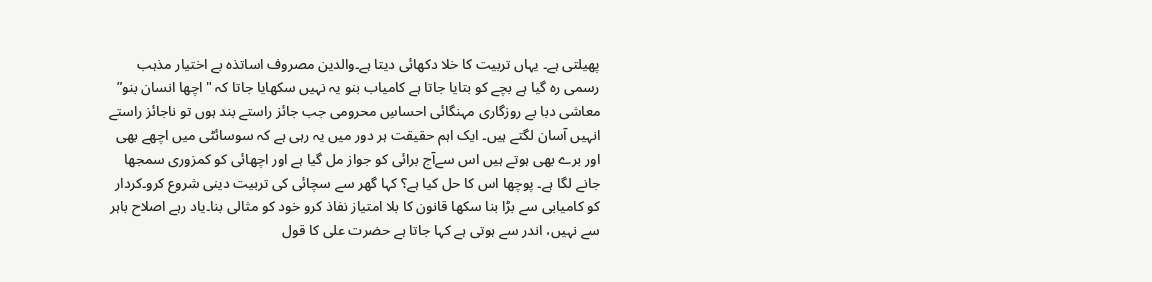پھیلتی ہے۔ یہاں تربیت کا خلا دکھائی دیتا ہے۔والدین مصروف اساتذہ بے اختیار مذہب رسمی رہ گیا ہے بچے کو بتایا جاتا ہے کامیاب بنو یہ نہیں سکھایا جاتا کہ "اچھا انسان بنو” معاشی دبا بے روزگاری مہنگائی احساسِ محرومی جب جائز راستے بند ہوں تو ناجائز راستے انہیں آسان لگتے ہیں۔ ایک اہم حقیقت ہر دور میں یہ رہی ہے کہ سوسائٹی میں اچھے بھی اور برے بھی ہوتے ہیں اس سےآج برائی کو جواز مل گیا ہے اور اچھائی کو کمزوری سمجھا جانے لگا ہے۔ پوچھا اس کا حل کیا ہے؟ کہا گھر سے سچائی کی تربیت دینی شروع کرو۔کردار کو کامیابی سے بڑا بنا سکھا قانون کا بلا امتیاز نفاذ کرو خود کو مثالی بنا۔یاد رہے اصلاح باہر سے نہیں، اندر سے ہوتی ہے کہا جاتا ہے حضرت علی کا قول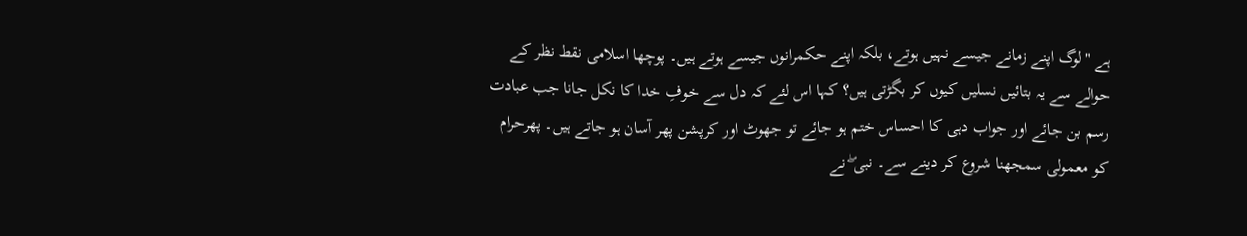ہے "لوگ اپنے زمانے جیسے نہیں ہوتے، بلکہ اپنے حکمرانوں جیسے ہوتے ہیں۔ پوچھا اسلامی نقط نظر کے حوالے سے یہ بتائیں نسلیں کیوں کر بگڑتی ہیں؟ کہا اس لئے کہ دل سے خوفِ خدا کا نکل جانا جب عبادت رسم بن جائے اور جواب دہی کا احساس ختم ہو جائے تو جھوٹ اور کرپشن پھر آسان ہو جاتے ہیں۔ پھرحرام کو معمولی سمجھنا شروع کر دینے سے۔ نبی ۖ نے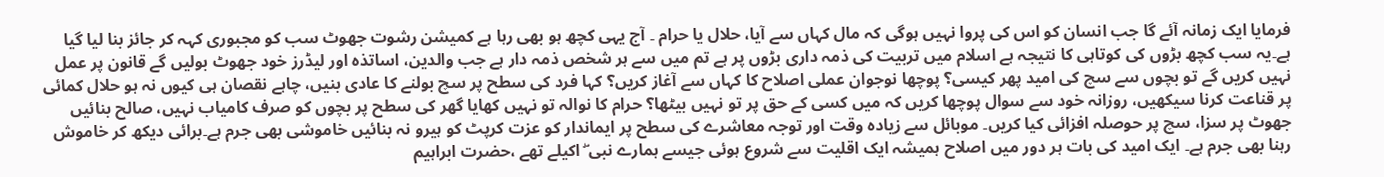فرمایا ایک زمانہ آئے گا جب انسان کو اس کی پروا نہیں ہوگی کہ مال کہاں سے آیا، حلال یا حرام ۔ آج یہی کچھ ہو بھی رہا ہے کمیشن رشوت جھوٹ سب کو مجبوری کہہ کر جائز بنا لیا گیا ہے۔یہ سب کچھ بڑوں کی کوتاہی کا نتیجہ ہے اسلام میں تربیت کی ذمہ داری بڑوں پر ہے تم میں سے ہر شخص ذمہ دار ہے جب والدین، اساتذہ اور لیڈرز خود جھوٹ بولیں گے قانون پر عمل نہیں کریں گے تو بچوں سے سچ کی امید پھر کیسی؟ پوچھا نوجوان عملی اصلاح کا کہاں سے آغاز کریں؟ کہا فرد کی سطح پر سچ بولنے کا عادی بنیں، چاہے نقصان ہی کیوں نہ ہو حلال کمائی پر قناعت کرنا سیکھیں، روزانہ خود سے سوال پوچھا کریں کہ میں کسی کے حق پر تو نہیں بیٹھا؟ حرام کا نوالہ تو نہیں کھایا گھر کی سطح پر بچوں کو صرف کامیاب نہیں، صالح بنائیں جھوٹ پر سزا، سچ پر حوصلہ افزائی کیا کریں۔ موبائل سے زیادہ وقت اور توجہ معاشرے کی سطح پر ایماندار کو عزت کرپٹ کو ہیرو نہ بنائیں خاموشی بھی جرم ہے۔برائی دیکھ کر خاموش رہنا بھی جرم ہے۔ ایک امید کی بات ہر دور میں اصلاح ہمیشہ ایک اقلیت سے شروع ہوئی جیسے ہمارے نبی ۖ اکیلے تھے ،حضرت ابراہیم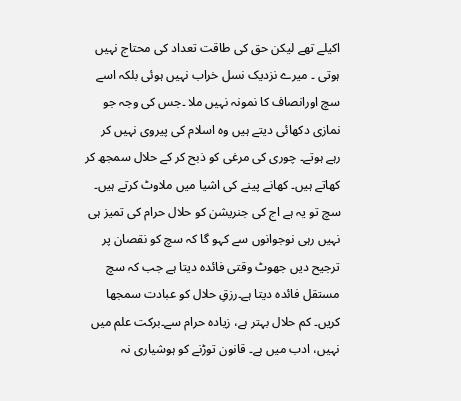اکیلے تھے لیکن حق کی طاقت تعداد کی محتاج نہیں ہوتی ۔ میرے نزدیک نسل خراب نہیں ہوئی بلکہ اسے سچ اورانصاف کا نمونہ نہیں ملا ۔جس کی وجہ جو نمازی دکھائی دیتے ہیں وہ اسلام کی پیروی نہیں کر رہے ہوتے۔ چوری کی مرغی کو ذبح کر کے حلال سمجھ کر کھاتے ہیں۔ کھانے پینے کی اشیا میں ملاوٹ کرتے ہیں۔ سچ تو یہ ہے اج کی جنریشن کو حلال حرام کی تمیز ہی نہیں رہی نوجوانوں سے کہو گا کہ سچ کو نقصان پر ترجیح دیں جھوٹ وقتی فائدہ دیتا ہے جب کہ سچ مستقل فائدہ دیتا ہے۔رزقِ حلال کو عبادت سمجھا کریں۔ کم حلال بہتر ہے، زیادہ حرام سے۔برکت علم میں نہیں، ادب میں ہے۔ قانون توڑنے کو ہوشیاری نہ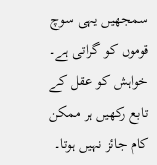سمجھیں یہی سوچ قوموں کو گراتی ہے۔ خواہش کو عقل کے تابع رکھیں ہر ممکن کام جائز نہیں ہوتا۔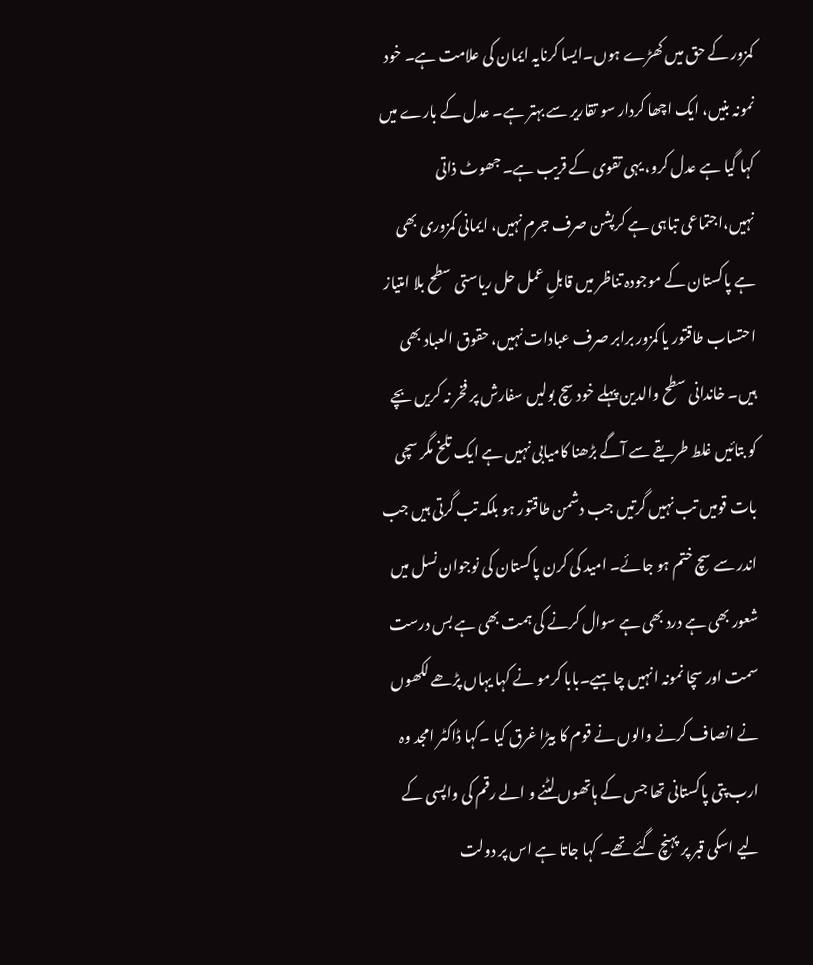کمزور کے حق میں کھڑے ہوں۔ایسا کرنایہ ایمان کی علامت ہے۔ خود نمونہ بنیں، ایک اچھا کردار سو تقاریر سے بہتر ہے۔ عدل کے بارے میں کہا گیا ہے عدل کرو، یہی تقوی کے قریب ہے۔ جھوٹ ذاتی نہیں،اجتماعی تباہی ہے کرپشن صرف جرم نہیں، ایمانی کمزوری بھی ہے پاکستان کے موجودہ تناظر میں قابلِ عمل حل ریاستی سطح بلا امتیاز احتساب طاقتور یا کمزور برابر صرف عبادات نہیں، حقوق العباد بھی ہیں۔ خاندانی سطح والدین پہلے خود سچ بولیں سفارش پر فخر نہ کریں بچے کو بتائیں غلط طریقے سے آگے بڑھنا کامیابی نہیں ہے ایک تلخ مگر سچی بات قومیں تب نہیں گرتیں جب دشمن طاقتور ہو بلکہ تب گرتی ہیں جب اندر سے سچ ختم ہو جائے۔ امید کی کرن پاکستان کی نوجوان نسل میں شعور بھی ہے درد بھی ہے سوال کرنے کی ہمت بھی ہے بس درست سمت اور سچا نمونہ انہیں چاہیے۔بابا کرمو نے کہا یہاں پڑھے لکھوں نے انصاف کرنے والوں نے قوم کا بیڑا غرق کیا ۔کہا ڈاکٹر امجد وہ ارب پتی پاکستانی تھا جس کے ہاتھوں لٹنے و الے رقم کی واپسی کے لیے اسکی قبر پر پہنچ گئے تھے۔ کہا جاتا ہے اس پر دولت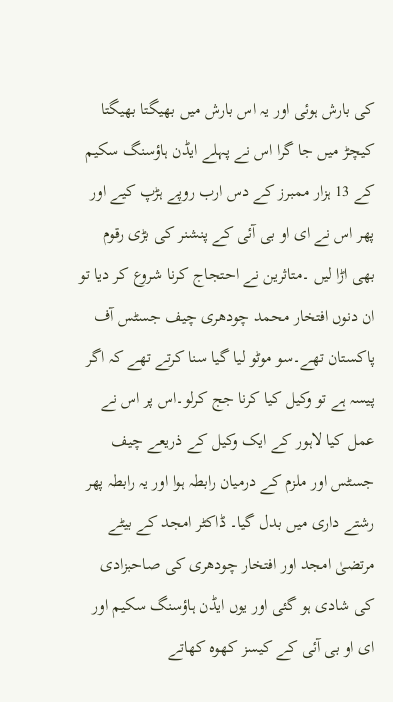کی بارش ہوئی اور یہ اس بارش میں بھیگتا بھیگتا کیچڑ میں جا گرا اس نے پہلے ایڈن ہاؤسنگ سکیم کے 13 ہزار ممبرز کے دس ارب روپے ہڑپ کیے اور پھر اس نے ای او بی آئی کے پنشنر کی بڑی رقوم بھی اڑا لیں ۔متاثرین نے احتجاج کرنا شروع کر دیا تو ان دنوں افتخار محمد چودھری چیف جسٹس آف پاکستان تھے۔سو موٹو لیا گیا سنا کرتے تھے کہ اگر پیسہ ہے تو وکیل کیا کرنا جج کرلو۔اس پر اس نے عمل کیا لاہور کے ایک وکیل کے ذریعے چیف جسٹس اور ملزم کے درمیان رابطہ ہوا اور یہ رابطہ پھر رشتے داری میں بدل گیا۔ ڈاکٹر امجد کے بیٹے مرتضیٰ امجد اور افتخار چودھری کی صاحبزادی کی شادی ہو گئی اور یوں ایڈن ہاؤسنگ سکیم اور ای او بی آئی کے کیسز کھوہ کھاتے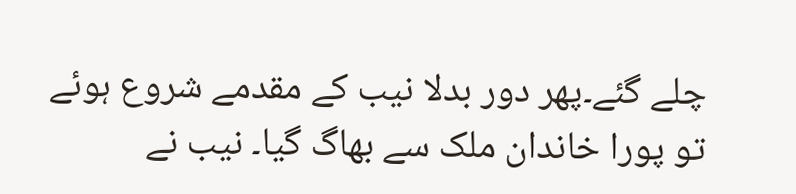چلے گئے۔پھر دور بدلا نیب کے مقدمے شروع ہوئے تو پورا خاندان ملک سے بھاگ گیا۔ نیب نے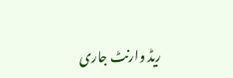ریڈ وارنٹ جاری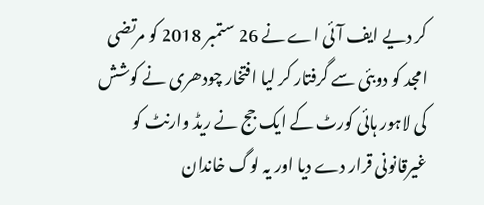کر دیے ایف آئی اے نے 26 ستمبر 2018 کو مرتضی امجد کو دوبئی سے گرفتار کر لیا افتخار چودھری نے کوشش کی لاہور ہائی کورٹ کے ایک جج نے ریڈ وارنٹ کو غیرقانونی قرار دے دیا اور یہ لوگ خاندان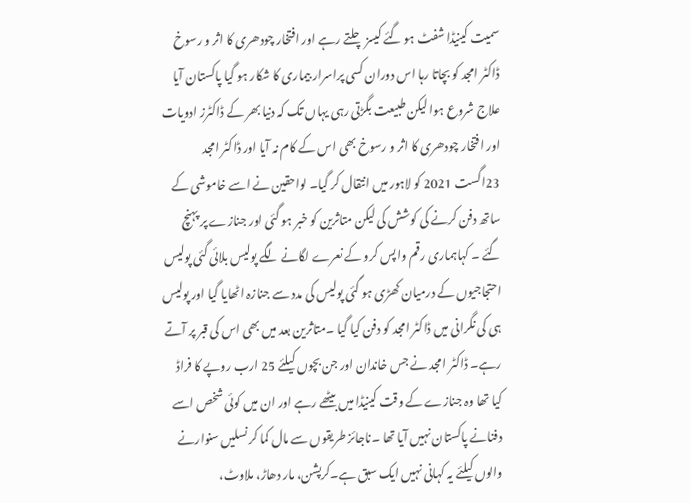سمیت کینیڈا شفٹ ہو گئے کیسز چلتے رہے اور افتخار چودھری کا اثر و رسوخ ڈاکٹر امجد کو بچاتا رہا اس دوران کسی پراسرار بیماری کا شکار ہو گیا پاکستان آیا علاج شروع ہوا لیکن طبیعت بگڑتی رہی یہاں تک کہ دنیا بھر کے ڈاکٹرز ادویات اور افتخار چودھری کا اثر و رسوخ بھی اس کے کام نہ آیا اور ڈاکٹر امجد 23اگست 2021 کو لاہور میں انتقال کر گیا۔ لواحقین نے اسے خاموشی کے ساتھ دفن کرنے کی کوشش کی لیکن متاثرین کو خبر ہو گئی اور جنازے پر پہنچ گئے ۔ کہاہماری رقم واپس کرو کے نعرے لگانے لگے پولیس بلائی گئی پولیس احتجاجیوں کے درمیان کھڑی ہو گئی پولیس کی مدد سے جنازہ اٹھایا گیا اور پولیس ہی کی نگرانی میں ڈاکٹر امجد کو دفن کیا گیا ۔متاثرین بعد میں بھی اس کی قبر پر آتے رہے۔ ڈاکٹر امجد نے جس خاندان اور جن بچوں کیلئے 25 ارب روپے کا فراڈ کیا تھا وہ جنازے کے وقت کینیڈا میں بیٹھے رہے اور ان میں کوئی شخص اسے دفنانے پاکستان نہیں آیا تھا ۔ناجائز طریقوں سے مال کما کر نسلیں سنوارنے والوں کیلئے یہ کہانی نہیں ایک سبق ہے۔کرپشن، مار دھاڑ، ملاوٹ،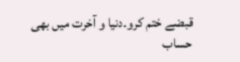قبضے ختم کرو۔دنیا و آخرت میں بھی حساب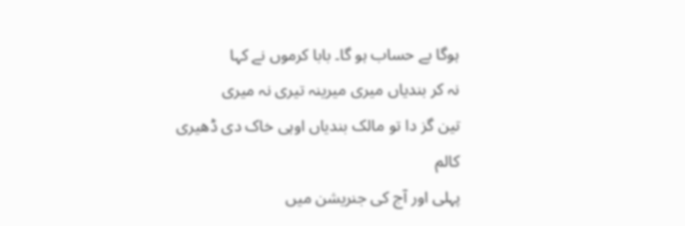ہوگا بے حساب ہو گا۔ بابا کرموں نے کہا
نہ کر بندیاں میری میرینہ تیری نہ میری
تین گز دا تو مالک بندیاں اوہی خاک دی ڈھیری
کالم
پہلی اور آج کی جنریشن میں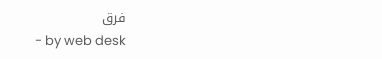فرق
- by web desk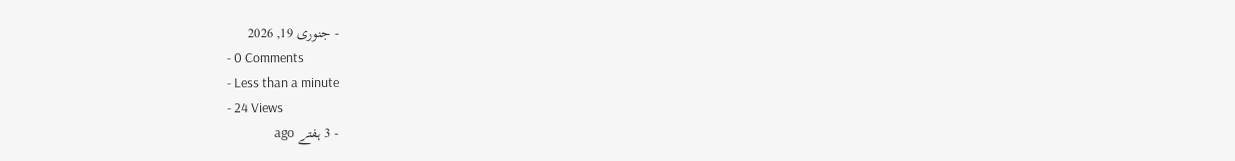- جنوری 19, 2026
- 0 Comments
- Less than a minute
- 24 Views
- 3 ہفتے ago